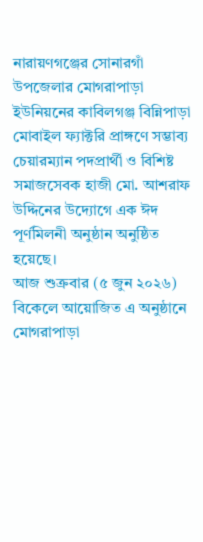নারায়ণগঞ্জের সোনারগাঁ উপজেলার মোগরাপাড়া ইউনিয়নের কাবিলগঞ্জ বিন্নিপাড়া মোবাইল ফ্যাক্টরি প্রাঙ্গণে সম্ভাব্য চেয়ারম্যান পদপ্রার্থী ও বিশিষ্ট সমাজসেবক হাজী মো. আশরাফ উদ্দিনের উদ্যোগে এক ঈদ পূর্ণমিলনী অনুষ্ঠান অনুষ্ঠিত হয়েছে।
আজ শুক্রবার (৫ জুন ২০২৬) বিকেলে আয়োজিত এ অনুষ্ঠানে মোগরাপাড়া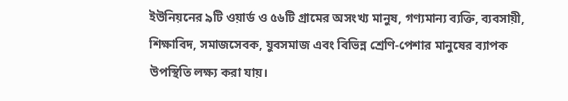ইউনিয়নের ৯টি ওয়ার্ড ও ৫৬টি গ্রামের অসংখ্য মানুষ, গণ্যমান্য ব্যক্তি, ব্যবসায়ী, শিক্ষাবিদ, সমাজসেবক, যুবসমাজ এবং বিভিন্ন শ্রেণি-পেশার মানুষের ব্যাপক উপস্থিতি লক্ষ্য করা যায়।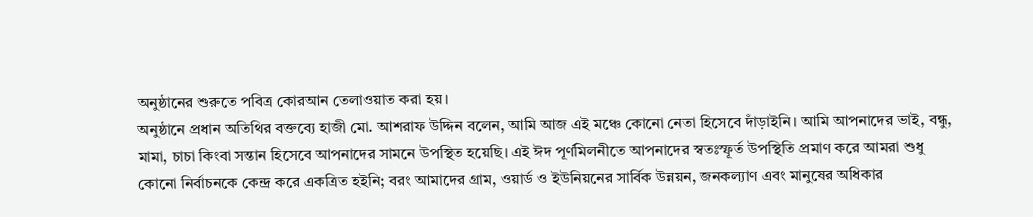অনুষ্ঠানের শুরুতে পবিত্র কোরআন তেলাওয়াত করা হয়।
অনুষ্ঠানে প্রধান অতিথির বক্তব্যে হাজী মো. আশরাফ উদ্দিন বলেন, আমি আজ এই মঞ্চে কোনো নেতা হিসেবে দাঁড়াইনি। আমি আপনাদের ভাই, বন্ধু, মামা, চাচা কিংবা সন্তান হিসেবে আপনাদের সামনে উপস্থিত হয়েছি। এই ঈদ পূর্ণমিলনীতে আপনাদের স্বতঃস্ফূর্ত উপস্থিতি প্রমাণ করে আমরা শুধু কোনো নির্বাচনকে কেন্দ্র করে একত্রিত হইনি; বরং আমাদের গ্রাম, ওয়ার্ড ও ইউনিয়নের সার্বিক উন্নয়ন, জনকল্যাণ এবং মানুষের অধিকার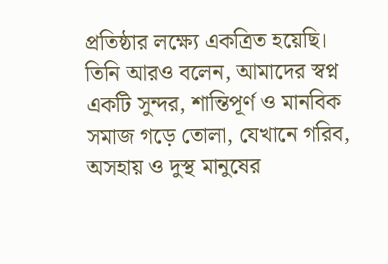প্রতিষ্ঠার লক্ষ্যে একত্রিত হয়েছি।
তিনি আরও বলেন, আমাদের স্বপ্ন একটি সুন্দর, শান্তিপূর্ণ ও মানবিক সমাজ গড়ে তোলা, যেখানে গরিব, অসহায় ও দুস্থ মানুষের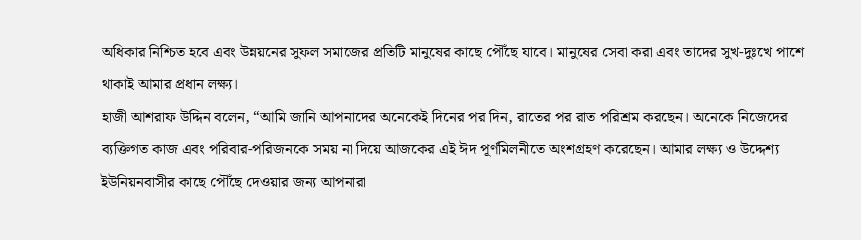অধিকার নিশ্চিত হবে এবং উন্নয়নের সুফল সমাজের প্রতিটি মানুষের কাছে পৌঁছে যাবে। মানুষের সেবা করা এবং তাদের সুখ-দুঃখে পাশে থাকাই আমার প্রধান লক্ষ্য।
হাজী আশরাফ উদ্দিন বলেন, “আমি জানি আপনাদের অনেকেই দিনের পর দিন, রাতের পর রাত পরিশ্রম করছেন। অনেকে নিজেদের ব্যক্তিগত কাজ এবং পরিবার-পরিজনকে সময় না দিয়ে আজকের এই ঈদ পূর্ণমিলনীতে অংশগ্রহণ করেছেন। আমার লক্ষ্য ও উদ্দেশ্য ইউনিয়নবাসীর কাছে পৌঁছে দেওয়ার জন্য আপনারা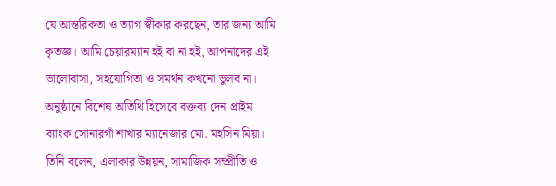যে আন্তরিকতা ও ত্যাগ স্বীকার করছেন, তার জন্য আমি কৃতজ্ঞ। আমি চেয়ারম্যান হই বা না হই, আপনাদের এই ভালোবাসা, সহযোগিতা ও সমর্থন কখনো ভুলব না।
অনুষ্ঠানে বিশেষ অতিথি হিসেবে বক্তব্য দেন প্রাইম ব্যাংক সোনারগাঁ শাখার ম্যানেজার মো. মহসিন মিয়া। তিনি বলেন, এলাকার উন্নয়ন, সামাজিক সম্প্রীতি ও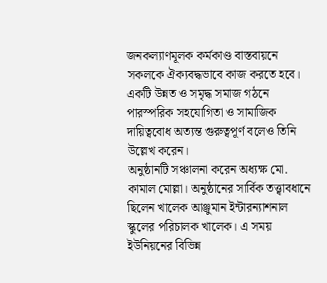জনকল্যাণমূলক কর্মকাণ্ড বাস্তবায়নে সকলকে ঐক্যবদ্ধভাবে কাজ করতে হবে। একটি উন্নত ও সমৃদ্ধ সমাজ গঠনে পারস্পরিক সহযোগিতা ও সামাজিক দায়িত্ববোধ অত্যন্ত গুরুত্বপূর্ণ বলেও তিনি উল্লেখ করেন।
অনুষ্ঠানটি সঞ্চালনা করেন অধ্যক্ষ মো. কামাল মোল্লা। অনুষ্ঠানের সার্বিক তত্ত্বাবধানে ছিলেন খালেক আঞ্জুমান ইন্টারন্যাশনাল স্কুলের পরিচালক খালেক। এ সময় ইউনিয়নের বিভিন্ন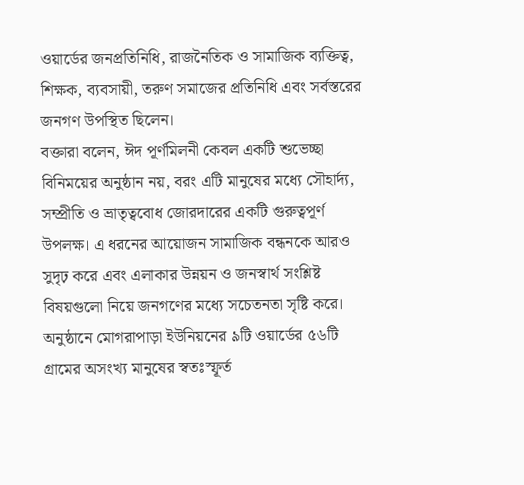ওয়ার্ডের জনপ্রতিনিধি, রাজনৈতিক ও সামাজিক ব্যক্তিত্ব, শিক্ষক, ব্যবসায়ী, তরুণ সমাজের প্রতিনিধি এবং সর্বস্তরের জনগণ উপস্থিত ছিলেন।
বক্তারা বলেন, ঈদ পূর্ণমিলনী কেবল একটি শুভেচ্ছা বিনিময়ের অনুষ্ঠান নয়, বরং এটি মানুষের মধ্যে সৌহার্দ্য, সম্প্রীতি ও ভ্রাতৃত্ববোধ জোরদারের একটি গুরুত্বপূর্ণ উপলক্ষ। এ ধরনের আয়োজন সামাজিক বন্ধনকে আরও সুদৃঢ় করে এবং এলাকার উন্নয়ন ও জনস্বার্থ সংশ্লিষ্ট বিষয়গুলো নিয়ে জনগণের মধ্যে সচেতনতা সৃষ্টি করে।
অনুষ্ঠানে মোগরাপাড়া ইউনিয়নের ৯টি ওয়ার্ডের ৫৬টি গ্রামের অসংখ্য মানুষের স্বতঃস্ফূর্ত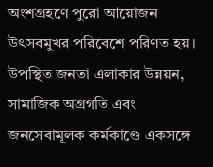অংশগ্রহণে পুরো আয়োজন উৎসবমুখর পরিবেশে পরিণত হয়। উপস্থিত জনতা এলাকার উন্নয়ন, সামাজিক অগ্রগতি এবং জনসেবামূলক কর্মকাণ্ডে একসঙ্গে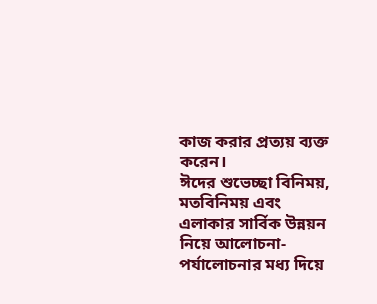কাজ করার প্রত্যয় ব্যক্ত করেন।
ঈদের শুভেচ্ছা বিনিময়, মতবিনিময় এবং এলাকার সার্বিক উন্নয়ন নিয়ে আলোচনা-পর্যালোচনার মধ্য দিয়ে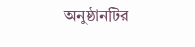অনুষ্ঠানটির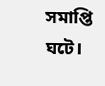সমাপ্তি ঘটে।